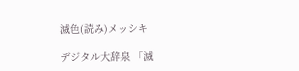滅色(読み)メッシキ

デジタル大辞泉 「滅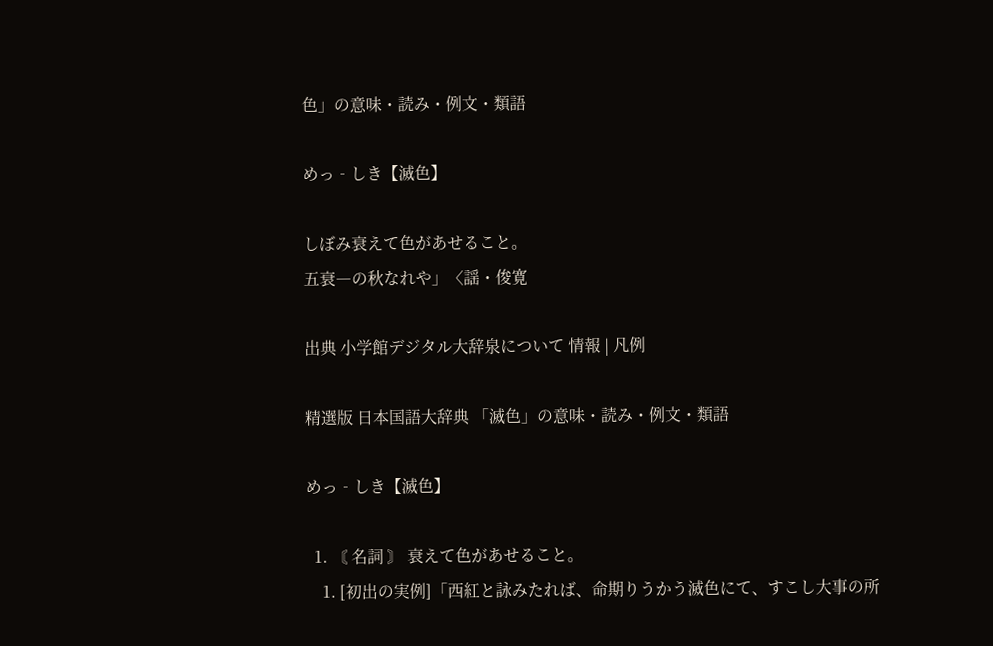色」の意味・読み・例文・類語

めっ‐しき【滅色】

しぼみ衰えて色があせること。
五衰―の秋なれや」〈謡・俊寛

出典 小学館デジタル大辞泉について 情報 | 凡例

精選版 日本国語大辞典 「滅色」の意味・読み・例文・類語

めっ‐しき【滅色】

  1. 〘 名詞 〙 衰えて色があせること。
    1. [初出の実例]「西紅と詠みたれば、命期りうかう滅色にて、すこし大事の所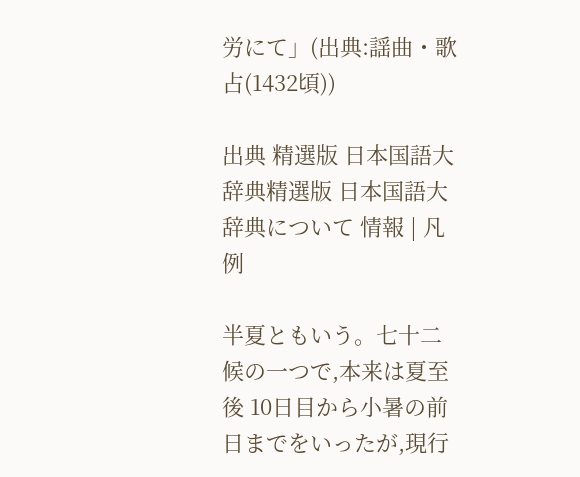労にて」(出典:謡曲・歌占(1432頃))

出典 精選版 日本国語大辞典精選版 日本国語大辞典について 情報 | 凡例

半夏ともいう。七十二候の一つで,本来は夏至後 10日目から小暑の前日までをいったが,現行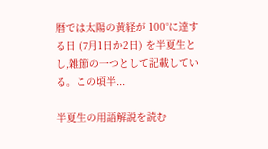暦では太陽の黄経が 100°に達する日 (7月1日か2日) を半夏生とし,雑節の一つとして記載している。この頃半...

半夏生の用語解説を読む